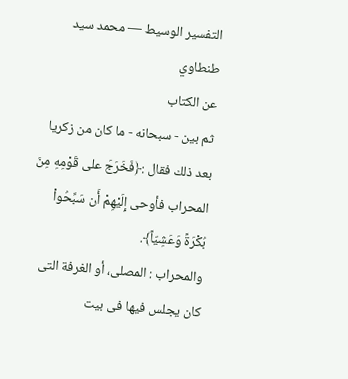التفسير الوسيط — محمد سيد طنطاوي
عن الكتاب
ثم بين - سبحانه - ما كان من زكريا بعد ذلك فقال :﴿فَخَرَجَ على قَوْمِهِ مِنَ المحراب فأوحى إِلَيْهِمْ أَن سَبِّحُواْ بُكْرَةً وَعَشِيّاً﴾.
والمحراب : المصلى، أو الغرفة التى كان يجلس فيها فى بيت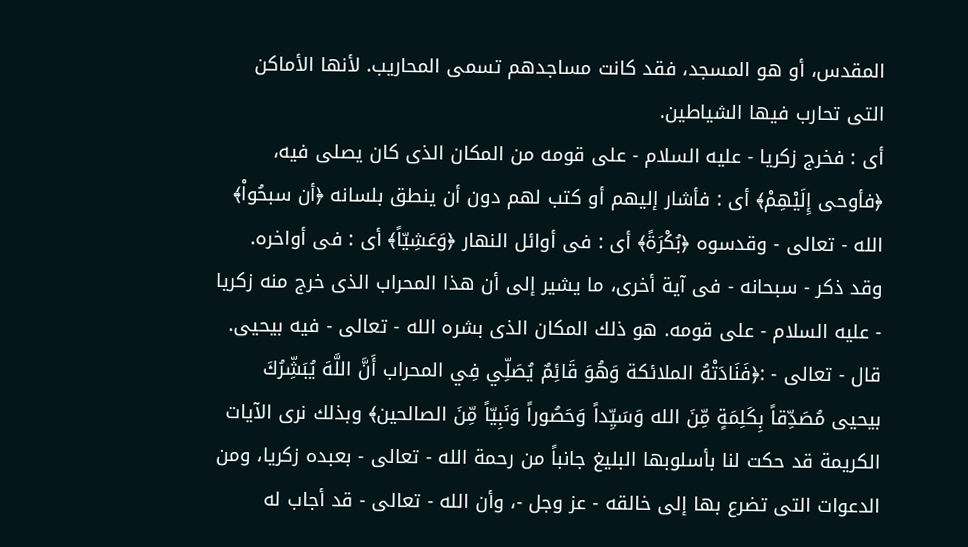المقدس، أو هو المسجد، فقد كانت مساجدهم تسمى المحاريب. لأنها الأماكن التى تحارب فيها الشياطين.
أى : فخرج زكريا - عليه السلام - على قومه من المكان الذى كان يصلى فيه، ﴿فأوحى إِلَيْهِمْ﴾ أى : فأشار إليهم أو كتب لهم دون أن ينطق بلسانه ﴿أن سبحُواْ﴾ الله - تعالى - وقدسوه ﴿بُكْرَةً﴾ أى : فى أوائل النهار ﴿وَعَشِيّاً﴾ أى : فى أواخره.
وقد ذكر - سبحانه - فى آية أخرى، ما يشير إلى أن هذا المحراب الذى خرج منه زكريا - عليه السلام - على قومه. هو ذلك المكان الذى بشره الله - تعالى - فيه بيحيى.
قال - تعالى - :﴿فَنَادَتْهُ الملائكة وَهُوَ قَائِمٌ يُصَلِّي فِي المحراب أَنَّ اللَّهَ يُبَشِّرُكَ بيحيى مُصَدِّقاً بِكَلِمَةٍ مِّنَ الله وَسَيِّداً وَحَصُوراً وَنَبِيّاً مِّنَ الصالحين﴾ وبذلك نرى الآيات الكريمة قد حكت لنا بأسلوبها البليغ جانباً من رحمة الله - تعالى - بعبده زكريا، ومن الدعوات التى تضرع بها إلى خالقه - عز وجل -، وأن الله - تعالى - قد أجاب له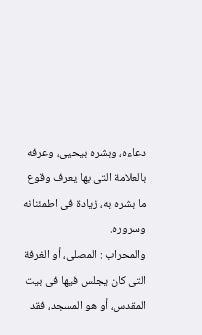دعاءه، وبشره بيحيى، وعرفه بالعلامة التى بها يعرف وقوع ما بشره به، زيادة فى اطمئنانه وسروره.
والمحراب : المصلى، أو الغرفة التى كان يجلس فيها فى بيت المقدس، أو هو المسجد، فقد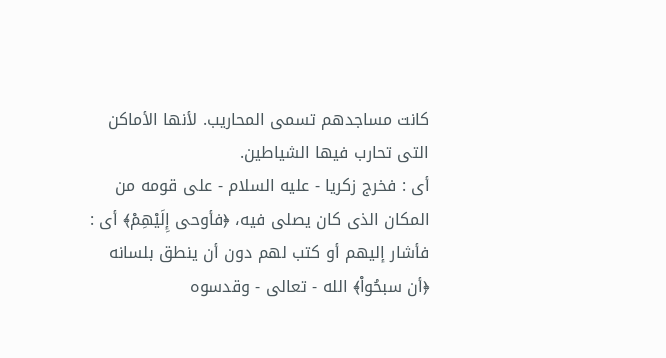كانت مساجدهم تسمى المحاريب. لأنها الأماكن التى تحارب فيها الشياطين.
أى : فخرج زكريا - عليه السلام - على قومه من المكان الذى كان يصلى فيه، ﴿فأوحى إِلَيْهِمْ﴾ أى : فأشار إليهم أو كتب لهم دون أن ينطق بلسانه ﴿أن سبحُواْ﴾ الله - تعالى - وقدسوه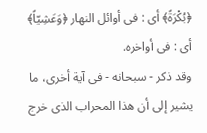﴿بُكْرَةً﴾ أى : فى أوائل النهار ﴿وَعَشِيّاً﴾ أى : فى أواخره.
وقد ذكر - سبحانه - فى آية أخرى، ما يشير إلى أن هذا المحراب الذى خرج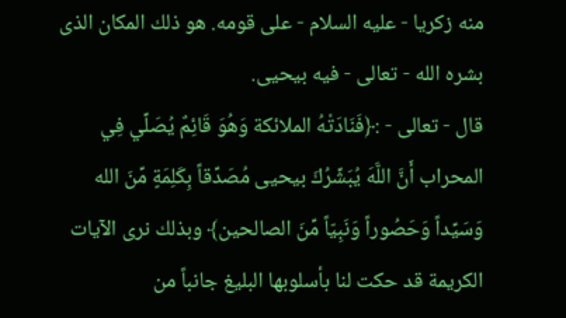منه زكريا - عليه السلام - على قومه. هو ذلك المكان الذى بشره الله - تعالى - فيه بيحيى.
قال - تعالى - :﴿فَنَادَتْهُ الملائكة وَهُوَ قَائِمٌ يُصَلِّي فِي المحراب أَنَّ اللَّهَ يُبَشِّرُكَ بيحيى مُصَدِّقاً بِكَلِمَةٍ مِّنَ الله وَسَيِّداً وَحَصُوراً وَنَبِيّاً مِّنَ الصالحين﴾ وبذلك نرى الآيات الكريمة قد حكت لنا بأسلوبها البليغ جانباً من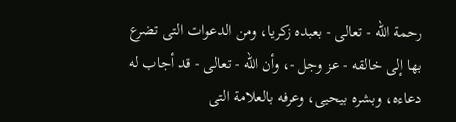رحمة الله - تعالى - بعبده زكريا، ومن الدعوات التى تضرع بها إلى خالقه - عز وجل -، وأن الله - تعالى - قد أجاب له دعاءه، وبشره بيحيى، وعرفه بالعلامة التى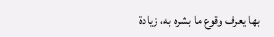بها يعرف وقوع ما بشره به، زيادة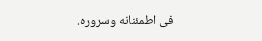فى اطمئنانه وسروره.